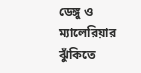ডেঙ্গু ও ম্যালেরিয়ার ঝুঁকিতে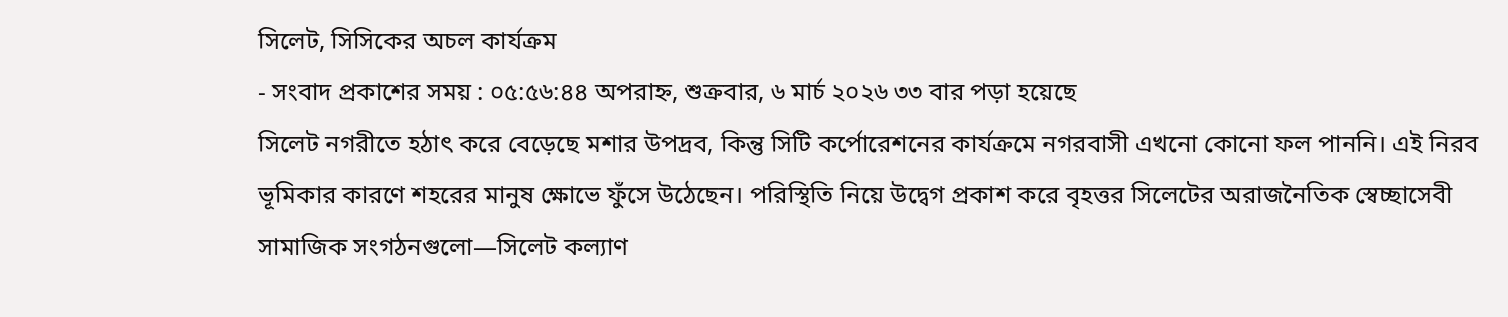সিলেট, সিসিকের অচল কার্যক্রম
- সংবাদ প্রকাশের সময় : ০৫:৫৬:৪৪ অপরাহ্ন, শুক্রবার, ৬ মার্চ ২০২৬ ৩৩ বার পড়া হয়েছে
সিলেট নগরীতে হঠাৎ করে বেড়েছে মশার উপদ্রব, কিন্তু সিটি কর্পোরেশনের কার্যক্রমে নগরবাসী এখনো কোনো ফল পাননি। এই নিরব ভূমিকার কারণে শহরের মানুষ ক্ষোভে ফুঁসে উঠেছেন। পরিস্থিতি নিয়ে উদ্বেগ প্রকাশ করে বৃহত্তর সিলেটের অরাজনৈতিক স্বেচ্ছাসেবী সামাজিক সংগঠনগুলো—সিলেট কল্যাণ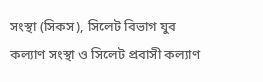সংস্থা (সিকস), সিলেট বিভাগ যুব কল্যাণ সংস্থা ও সিলেট প্রবাসী কল্যাণ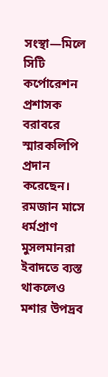সংস্থা—মিলে সিটি কর্পোরেশন প্রশাসক বরাবরে স্মারকলিপি প্রদান করেছেন।
রমজান মাসে ধর্মপ্রাণ মুসলমানরা ইবাদতে ব্যস্ত থাকলেও মশার উপদ্রব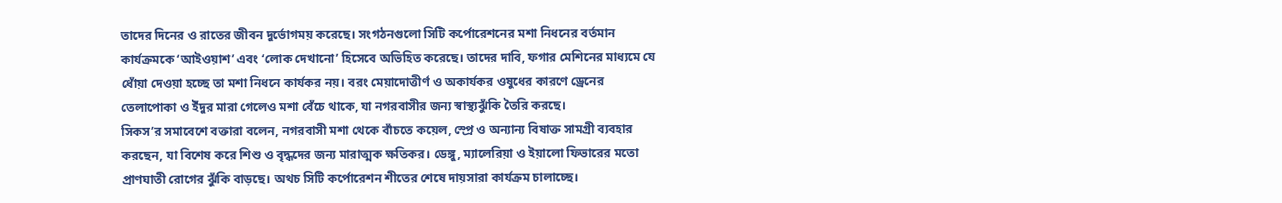তাদের দিনের ও রাতের জীবন দুর্ভোগময় করেছে। সংগঠনগুলো সিটি কর্পোরেশনের মশা নিধনের বর্তমান কার্যক্রমকে ‘আইওয়াশ’ এবং ‘লোক দেখানো’ হিসেবে অভিহিত করেছে। তাদের দাবি, ফগার মেশিনের মাধ্যমে যে ধোঁয়া দেওয়া হচ্ছে তা মশা নিধনে কার্যকর নয়। বরং মেয়াদোত্তীর্ণ ও অকার্যকর ওষুধের কারণে ড্রেনের তেলাপোকা ও ইঁদুর মারা গেলেও মশা বেঁচে থাকে, যা নগরবাসীর জন্য স্বাস্থ্যঝুঁকি তৈরি করছে।
সিকস’র সমাবেশে বক্তারা বলেন, নগরবাসী মশা থেকে বাঁচতে কয়েল, স্প্রে ও অন্যান্য বিষাক্ত সামগ্রী ব্যবহার করছেন, যা বিশেষ করে শিশু ও বৃদ্ধদের জন্য মারাত্মক ক্ষতিকর। ডেঙ্গু, ম্যালেরিয়া ও ইয়ালো ফিভারের মতো প্রাণঘাতী রোগের ঝুঁকি বাড়ছে। অথচ সিটি কর্পোরেশন শীতের শেষে দায়সারা কার্যক্রম চালাচ্ছে।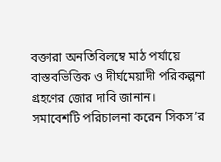বক্তারা অনতিবিলম্বে মাঠ পর্যায়ে বাস্তবভিত্তিক ও দীর্ঘমেয়াদী পরিকল্পনা গ্রহণের জোর দাবি জানান।
সমাবেশটি পরিচালনা করেন সিকস’র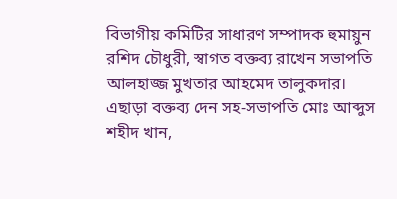বিভাগীয় কমিটির সাধারণ সম্পাদক হুমায়ুন রশিদ চৌধুরী, স্বাগত বক্তব্য রাখেন সভাপতি আলহাজ্জ মুখতার আহমেদ তালুকদার। এছাড়া বক্তব্য দেন সহ-সভাপতি মোঃ আব্দুস শহীদ খান,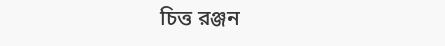চিত্ত রঞ্জন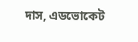দাস, এডভোকেট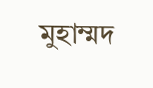মুহাম্মদ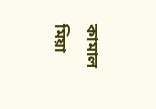কামাল মিয়া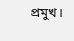প্রমুখ।